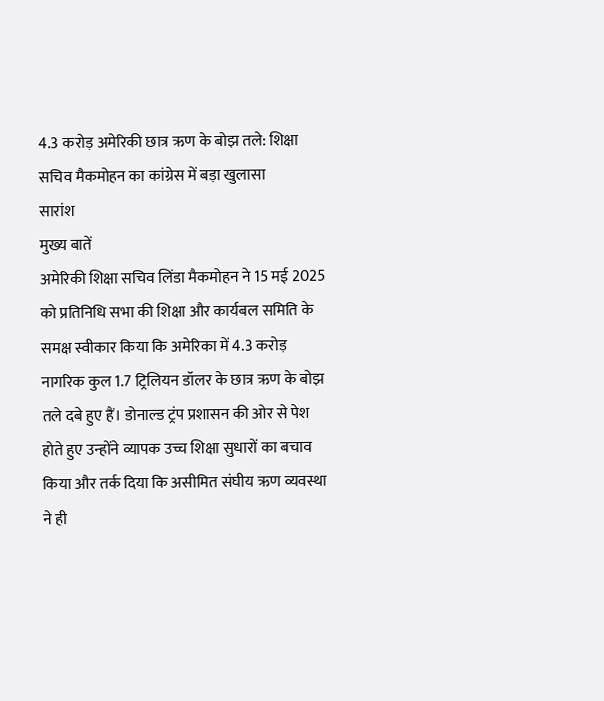4.3 करोड़ अमेरिकी छात्र ऋण के बोझ तले: शिक्षा सचिव मैकमोहन का कांग्रेस में बड़ा खुलासा
सारांश
मुख्य बातें
अमेरिकी शिक्षा सचिव लिंडा मैकमोहन ने 15 मई 2025 को प्रतिनिधि सभा की शिक्षा और कार्यबल समिति के समक्ष स्वीकार किया कि अमेरिका में 4.3 करोड़ नागरिक कुल 1.7 ट्रिलियन डॉलर के छात्र ऋण के बोझ तले दबे हुए हैं। डोनाल्ड ट्रंप प्रशासन की ओर से पेश होते हुए उन्होंने व्यापक उच्च शिक्षा सुधारों का बचाव किया और तर्क दिया कि असीमित संघीय ऋण व्यवस्था ने ही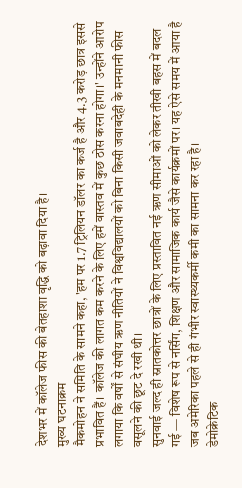देशभर में कॉलेज फीस की बेतहाशा वृद्धि को बढ़ावा दिया है।
मुख्य घटनाक्रम
मैकमोहन ने समिति के सामने कहा, 'हम पर 1.7 ट्रिलियन डॉलर का कर्ज है और 4.3 करोड़ छात्र इससे प्रभावित हैं। कॉलेज की लागत कम करने के लिए हमें वास्तव में कुछ ठोस करना होगा।' उन्होंने आरोप लगाया कि वर्षों से संघीय ऋण नीतियों ने विश्वविद्यालयों को बिना किसी जवाबदेही के मनमानी फीस वसूलने की छूट दे रखी थी।
सुनवाई जल्द ही स्नातकोत्तर छात्रों के लिए प्रस्तावित नई ऋण सीमाओं को लेकर तीखी बहस में बदल गई — विशेष रूप से नर्सिंग, शिक्षण और सामाजिक कार्य जैसे कार्यक्रमों पर। यह ऐसे समय में आया है जब अमेरिका पहले से ही गंभीर स्वास्थ्यकर्मी कमी का सामना कर रहा है।
डेमोक्रेटिक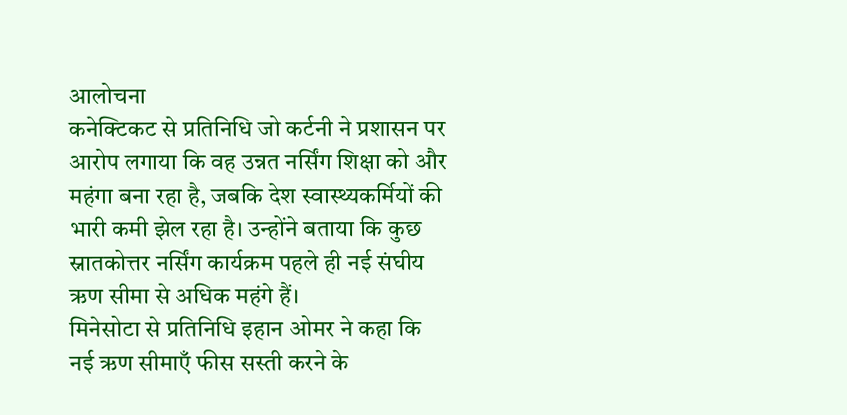आलोचना
कनेक्टिकट से प्रतिनिधि जो कर्टनी ने प्रशासन पर आरोप लगाया कि वह उन्नत नर्सिंग शिक्षा को और महंगा बना रहा है, जबकि देश स्वास्थ्यकर्मियों की भारी कमी झेल रहा है। उन्होंने बताया कि कुछ स्नातकोत्तर नर्सिंग कार्यक्रम पहले ही नई संघीय ऋण सीमा से अधिक महंगे हैं।
मिनेसोटा से प्रतिनिधि इहान ओमर ने कहा कि नई ऋण सीमाएँ फीस सस्ती करने के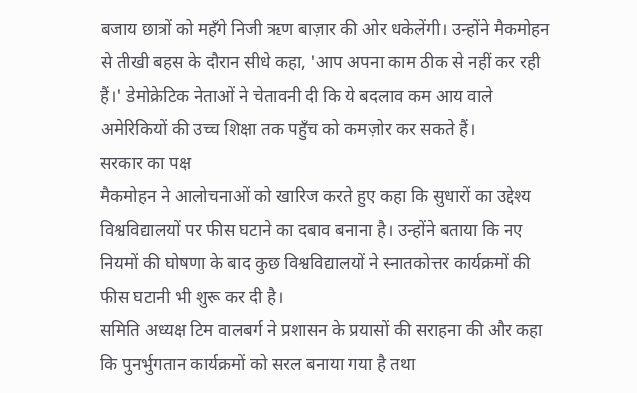बजाय छात्रों को महँगे निजी ऋण बाज़ार की ओर धकेलेंगी। उन्होंने मैकमोहन से तीखी बहस के दौरान सीधे कहा, 'आप अपना काम ठीक से नहीं कर रही हैं।' डेमोक्रेटिक नेताओं ने चेतावनी दी कि ये बदलाव कम आय वाले अमेरिकियों की उच्च शिक्षा तक पहुँच को कमज़ोर कर सकते हैं।
सरकार का पक्ष
मैकमोहन ने आलोचनाओं को खारिज करते हुए कहा कि सुधारों का उद्देश्य विश्वविद्यालयों पर फीस घटाने का दबाव बनाना है। उन्होंने बताया कि नए नियमों की घोषणा के बाद कुछ विश्वविद्यालयों ने स्नातकोत्तर कार्यक्रमों की फीस घटानी भी शुरू कर दी है।
समिति अध्यक्ष टिम वालबर्ग ने प्रशासन के प्रयासों की सराहना की और कहा कि पुनर्भुगतान कार्यक्रमों को सरल बनाया गया है तथा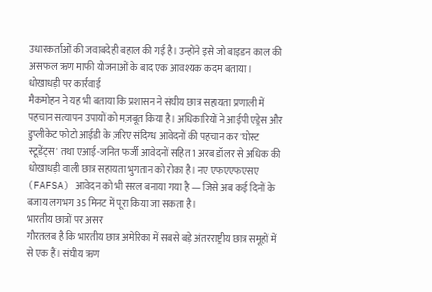उधारकर्ताओं की जवाबदेही बहाल की गई है। उन्होंने इसे जो बाइडन काल की असफल ऋण माफी योजनाओं के बाद एक आवश्यक कदम बताया।
धोखाधड़ी पर कार्रवाई
मैकमोहन ने यह भी बताया कि प्रशासन ने संघीय छात्र सहायता प्रणाली में पहचान सत्यापन उपायों को मज़बूत किया है। अधिकारियों ने आईपी एड्रेस और डुप्लीकेट फोटो आईडी के ज़रिए संदिग्ध आवेदनों की पहचान कर 'घोस्ट स्टूडेंट्स' तथा एआई-जनित फर्जी आवेदनों सहित 1 अरब डॉलर से अधिक की धोखाधड़ी वाली छात्र सहायता भुगतान को रोका है। नए एफएएफएसए (FAFSA) आवेदन को भी सरल बनाया गया है — जिसे अब कई दिनों के बजाय लगभग 35 मिनट में पूरा किया जा सकता है।
भारतीय छात्रों पर असर
गौरतलब है कि भारतीय छात्र अमेरिका में सबसे बड़े अंतरराष्ट्रीय छात्र समूहों में से एक हैं। संघीय ऋण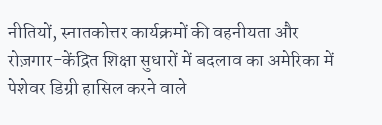नीतियों, स्नातकोत्तर कार्यक्रमों की वहनीयता और रोज़गार-केंद्रित शिक्षा सुधारों में बदलाव का अमेरिका में पेशेवर डिग्री हासिल करने वाले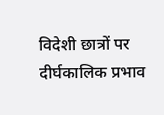विदेशी छात्रों पर दीर्घकालिक प्रभाव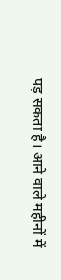पड़ सकता है। आने वाले महीनों में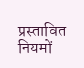प्रस्तावित नियमों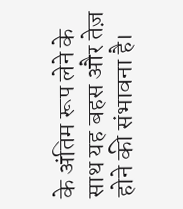के अंतिम रूप लेने के साथ यह बहस और तेज़ होने की संभावना है।